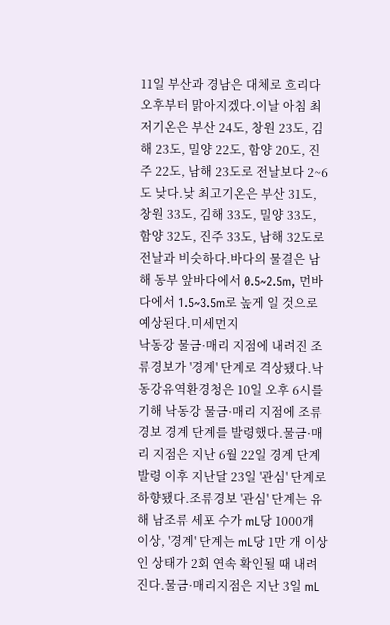11일 부산과 경남은 대체로 흐리다 오후부터 맑아지겠다.이날 아침 최저기온은 부산 24도, 창원 23도, 김해 23도, 밀양 22도, 함양 20도, 진주 22도, 남해 23도로 전날보다 2~6도 낮다.낮 최고기온은 부산 31도, 창원 33도, 김해 33도, 밀양 33도, 함양 32도, 진주 33도, 남해 32도로 전날과 비슷하다.바다의 물결은 남해 동부 앞바다에서 0.5~2.5m, 먼바다에서 1.5~3.5m로 높게 일 것으로 예상된다.미세먼지
낙동강 물금·매리 지점에 내려진 조류경보가 '경계' 단계로 격상됐다.낙동강유역환경청은 10일 오후 6시를 기해 낙동강 물금·매리 지점에 조류경보 경계 단계를 발령했다.물금·매리 지점은 지난 6월 22일 경계 단계 발령 이후 지난달 23일 '관심' 단계로 하향됐다.조류경보 '관심' 단계는 유해 남조류 세포 수가 mL당 1000개 이상, '경계' 단계는 mL당 1만 개 이상인 상태가 2회 연속 확인될 때 내려진다.물금·매리지점은 지난 3일 mL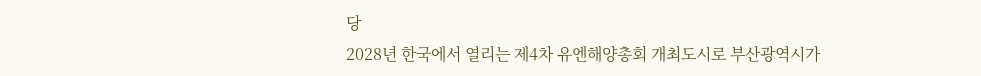당
2028년 한국에서 열리는 제4차 유엔해양총회 개최도시로 부산광역시가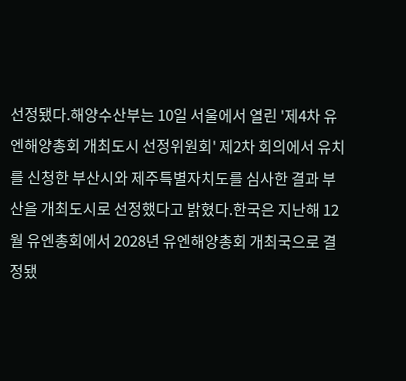선정됐다.해양수산부는 10일 서울에서 열린 '제4차 유엔해양총회 개최도시 선정위원회' 제2차 회의에서 유치를 신청한 부산시와 제주특별자치도를 심사한 결과 부산을 개최도시로 선정했다고 밝혔다.한국은 지난해 12월 유엔총회에서 2028년 유엔해양총회 개최국으로 결정됐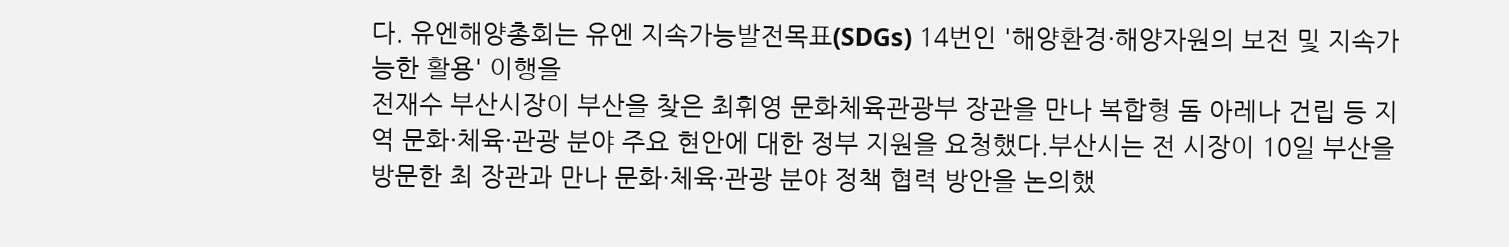다. 유엔해양총회는 유엔 지속가능발전목표(SDGs) 14번인 '해양환경·해양자원의 보전 및 지속가능한 활용' 이행을
전재수 부산시장이 부산을 찾은 최휘영 문화체육관광부 장관을 만나 복합형 돔 아레나 건립 등 지역 문화·체육·관광 분야 주요 현안에 대한 정부 지원을 요청했다.부산시는 전 시장이 10일 부산을 방문한 최 장관과 만나 문화·체육·관광 분야 정책 협력 방안을 논의했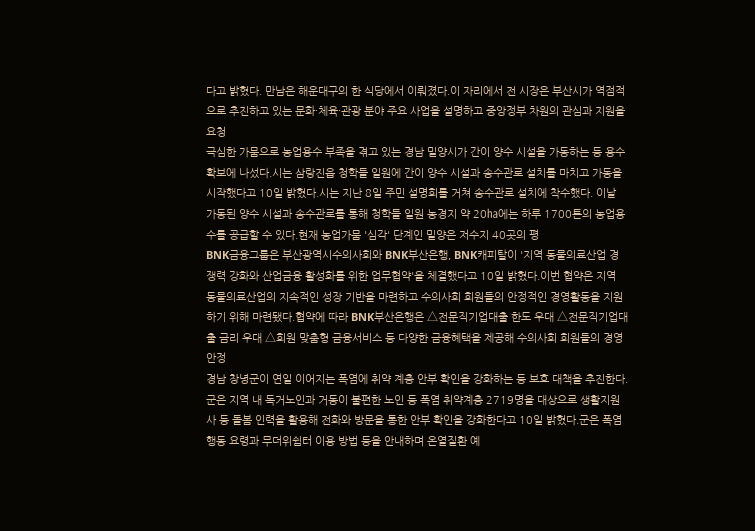다고 밝혔다. 만남은 해운대구의 한 식당에서 이뤄졌다.이 자리에서 전 시장은 부산시가 역점적으로 추진하고 있는 문화·체육·관광 분야 주요 사업을 설명하고 중앙정부 차원의 관심과 지원을 요청
극심한 가뭄으로 농업용수 부족을 겪고 있는 경남 밀양시가 간이 양수 시설을 가동하는 등 용수 확보에 나섰다.시는 삼랑진읍 청학들 일원에 간이 양수 시설과 송수관로 설치를 마치고 가동을 시작했다고 10일 밝혔다.시는 지난 8일 주민 설명회를 거쳐 송수관로 설치에 착수했다. 이날 가동된 양수 시설과 송수관로를 통해 청학들 일원 농경지 약 20㏊에는 하루 1700톤의 농업용수를 공급할 수 있다.현재 농업가뭄 '심각' 단계인 밀양은 저수지 40곳의 평
BNK금융그룹은 부산광역시수의사회와 BNK부산은행, BNK캐피탈이 '지역 동물의료산업 경쟁력 강화와 산업금융 활성화를 위한 업무협약'을 체결했다고 10일 밝혔다.이번 협약은 지역 동물의료산업의 지속적인 성장 기반을 마련하고 수의사회 회원들의 안정적인 경영활동을 지원하기 위해 마련됐다.협약에 따라 BNK부산은행은 △전문직기업대출 한도 우대 △전문직기업대출 금리 우대 △회원 맞춤형 금융서비스 등 다양한 금융혜택을 제공해 수의사회 회원들의 경영 안정
경남 창녕군이 연일 이어지는 폭염에 취약 계층 안부 확인을 강화하는 등 보호 대책을 추진한다.군은 지역 내 독거노인과 거동이 불편한 노인 등 폭염 취약계층 2719명을 대상으로 생활지원사 등 돌봄 인력을 활용해 전화와 방문을 통한 안부 확인을 강화한다고 10일 밝혔다.군은 폭염 행동 요령과 무더위쉼터 이용 방법 등을 안내하며 온열질환 예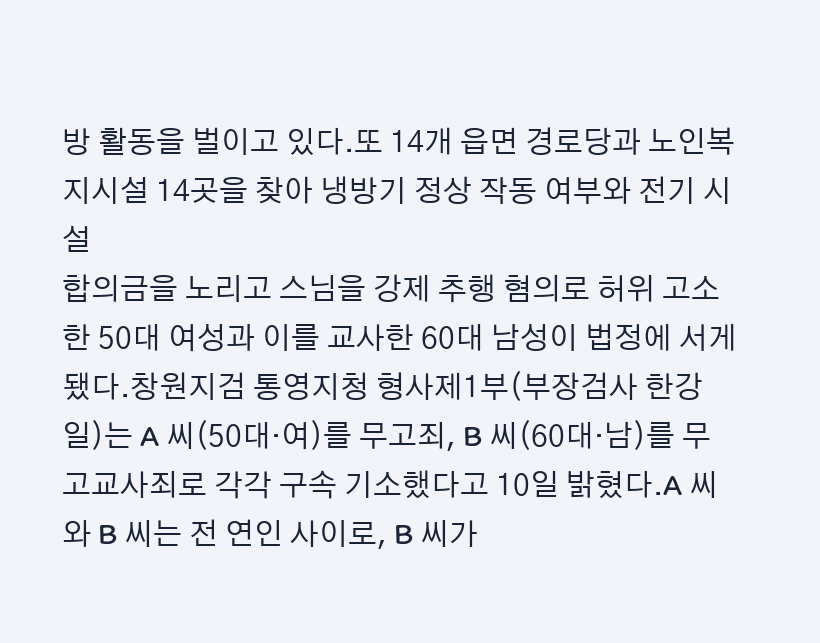방 활동을 벌이고 있다.또 14개 읍면 경로당과 노인복지시설 14곳을 찾아 냉방기 정상 작동 여부와 전기 시설
합의금을 노리고 스님을 강제 추행 혐의로 허위 고소한 50대 여성과 이를 교사한 60대 남성이 법정에 서게 됐다.창원지검 통영지청 형사제1부(부장검사 한강일)는 A 씨(50대·여)를 무고죄, B 씨(60대·남)를 무고교사죄로 각각 구속 기소했다고 10일 밝혔다.A 씨와 B 씨는 전 연인 사이로, B 씨가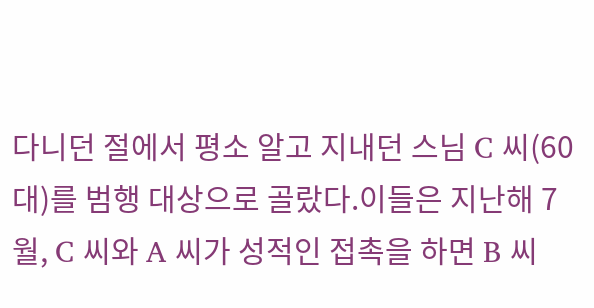다니던 절에서 평소 알고 지내던 스님 C 씨(60대)를 범행 대상으로 골랐다.이들은 지난해 7월, C 씨와 A 씨가 성적인 접촉을 하면 B 씨